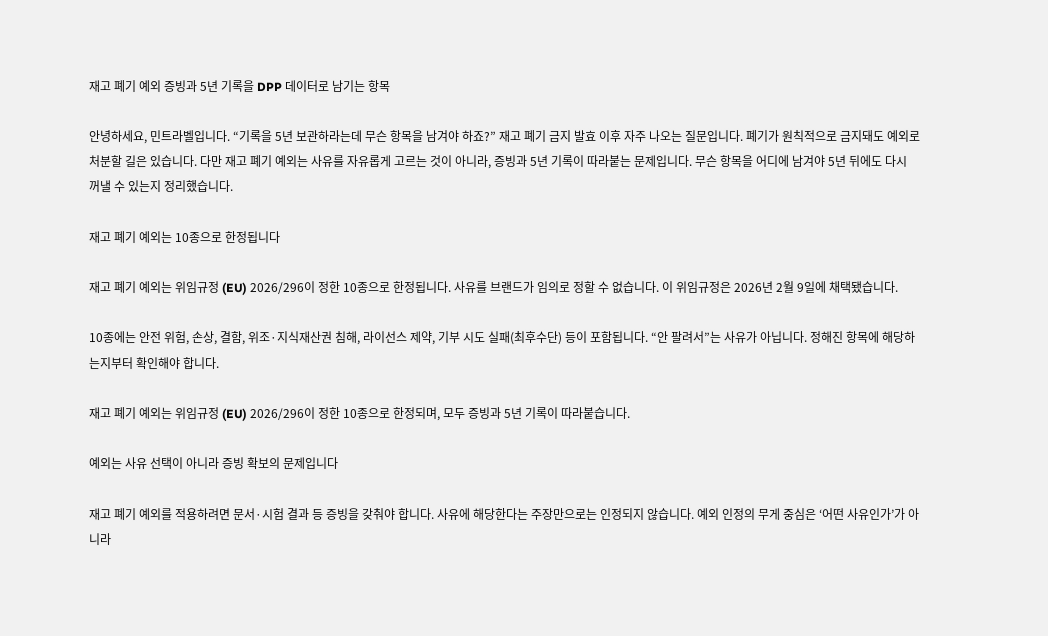재고 폐기 예외 증빙과 5년 기록을 DPP 데이터로 남기는 항목

안녕하세요, 민트라벨입니다. “기록을 5년 보관하라는데 무슨 항목을 남겨야 하죠?” 재고 폐기 금지 발효 이후 자주 나오는 질문입니다. 폐기가 원칙적으로 금지돼도 예외로 처분할 길은 있습니다. 다만 재고 폐기 예외는 사유를 자유롭게 고르는 것이 아니라, 증빙과 5년 기록이 따라붙는 문제입니다. 무슨 항목을 어디에 남겨야 5년 뒤에도 다시 꺼낼 수 있는지 정리했습니다.

재고 폐기 예외는 10종으로 한정됩니다

재고 폐기 예외는 위임규정 (EU) 2026/296이 정한 10종으로 한정됩니다. 사유를 브랜드가 임의로 정할 수 없습니다. 이 위임규정은 2026년 2월 9일에 채택됐습니다.

10종에는 안전 위험, 손상, 결함, 위조·지식재산권 침해, 라이선스 제약, 기부 시도 실패(최후수단) 등이 포함됩니다. “안 팔려서”는 사유가 아닙니다. 정해진 항목에 해당하는지부터 확인해야 합니다.

재고 폐기 예외는 위임규정 (EU) 2026/296이 정한 10종으로 한정되며, 모두 증빙과 5년 기록이 따라붙습니다.

예외는 사유 선택이 아니라 증빙 확보의 문제입니다

재고 폐기 예외를 적용하려면 문서·시험 결과 등 증빙을 갖춰야 합니다. 사유에 해당한다는 주장만으로는 인정되지 않습니다. 예외 인정의 무게 중심은 ‘어떤 사유인가’가 아니라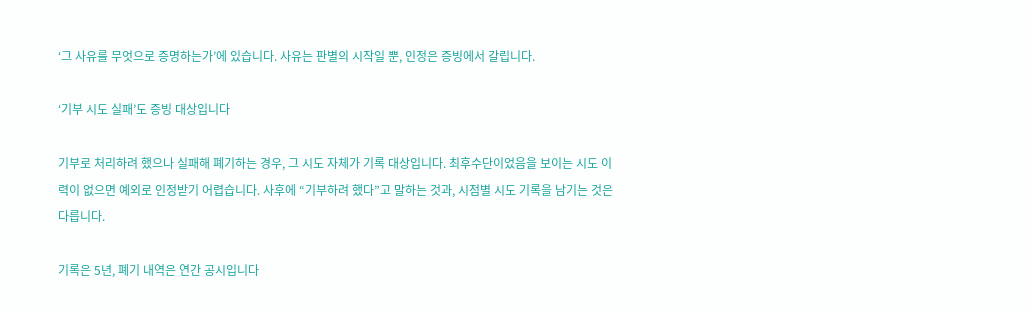‘그 사유를 무엇으로 증명하는가’에 있습니다. 사유는 판별의 시작일 뿐, 인정은 증빙에서 갈립니다.

‘기부 시도 실패’도 증빙 대상입니다

기부로 처리하려 했으나 실패해 폐기하는 경우, 그 시도 자체가 기록 대상입니다. 최후수단이었음을 보이는 시도 이력이 없으면 예외로 인정받기 어렵습니다. 사후에 “기부하려 했다”고 말하는 것과, 시점별 시도 기록을 남기는 것은 다릅니다.

기록은 5년, 폐기 내역은 연간 공시입니다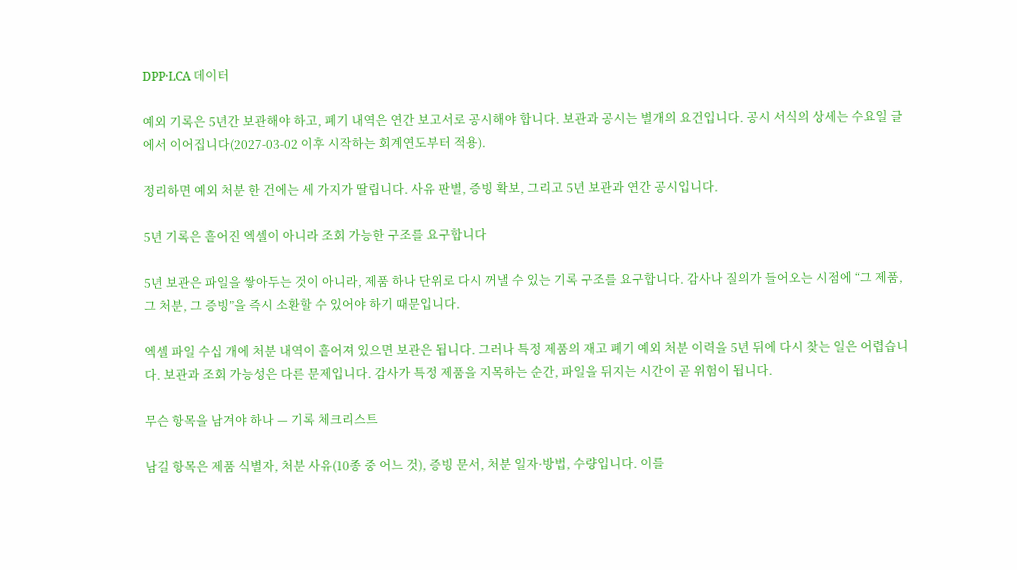DPP·LCA 데이터

예외 기록은 5년간 보관해야 하고, 폐기 내역은 연간 보고서로 공시해야 합니다. 보관과 공시는 별개의 요건입니다. 공시 서식의 상세는 수요일 글에서 이어집니다(2027-03-02 이후 시작하는 회계연도부터 적용).

정리하면 예외 처분 한 건에는 세 가지가 딸립니다. 사유 판별, 증빙 확보, 그리고 5년 보관과 연간 공시입니다.

5년 기록은 흩어진 엑셀이 아니라 조회 가능한 구조를 요구합니다

5년 보관은 파일을 쌓아두는 것이 아니라, 제품 하나 단위로 다시 꺼낼 수 있는 기록 구조를 요구합니다. 감사나 질의가 들어오는 시점에 “그 제품, 그 처분, 그 증빙”을 즉시 소환할 수 있어야 하기 때문입니다.

엑셀 파일 수십 개에 처분 내역이 흩어져 있으면 보관은 됩니다. 그러나 특정 제품의 재고 폐기 예외 처분 이력을 5년 뒤에 다시 찾는 일은 어렵습니다. 보관과 조회 가능성은 다른 문제입니다. 감사가 특정 제품을 지목하는 순간, 파일을 뒤지는 시간이 곧 위험이 됩니다.

무슨 항목을 남겨야 하나 — 기록 체크리스트

남길 항목은 제품 식별자, 처분 사유(10종 중 어느 것), 증빙 문서, 처분 일자·방법, 수량입니다. 이를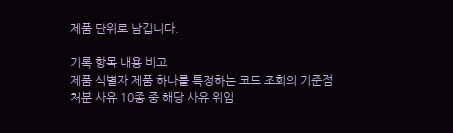제품 단위로 남깁니다.

기록 항목 내용 비고
제품 식별자 제품 하나를 특정하는 코드 조회의 기준점
처분 사유 10종 중 해당 사유 위임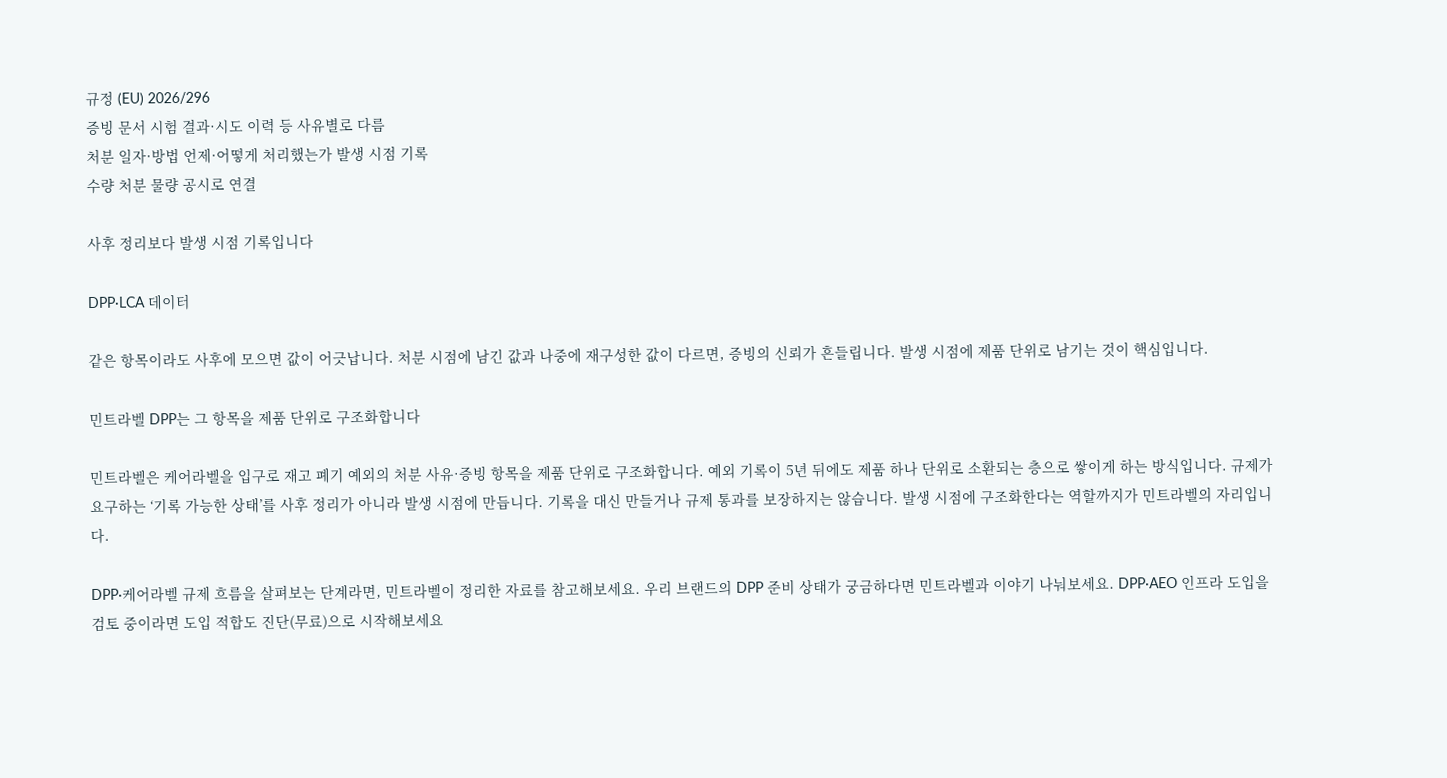규정 (EU) 2026/296
증빙 문서 시험 결과·시도 이력 등 사유별로 다름
처분 일자·방법 언제·어떻게 처리했는가 발생 시점 기록
수량 처분 물량 공시로 연결

사후 정리보다 발생 시점 기록입니다

DPP·LCA 데이터

같은 항목이라도 사후에 모으면 값이 어긋납니다. 처분 시점에 남긴 값과 나중에 재구성한 값이 다르면, 증빙의 신뢰가 흔들립니다. 발생 시점에 제품 단위로 남기는 것이 핵심입니다.

민트라벨 DPP는 그 항목을 제품 단위로 구조화합니다

민트라벨은 케어라벨을 입구로 재고 폐기 예외의 처분 사유·증빙 항목을 제품 단위로 구조화합니다. 예외 기록이 5년 뒤에도 제품 하나 단위로 소환되는 층으로 쌓이게 하는 방식입니다. 규제가 요구하는 ‘기록 가능한 상태’를 사후 정리가 아니라 발생 시점에 만듭니다. 기록을 대신 만들거나 규제 통과를 보장하지는 않습니다. 발생 시점에 구조화한다는 역할까지가 민트라벨의 자리입니다.

DPP·케어라벨 규제 흐름을 살펴보는 단계라면, 민트라벨이 정리한 자료를 참고해보세요. 우리 브랜드의 DPP 준비 상태가 궁금하다면 민트라벨과 이야기 나눠보세요. DPP·AEO 인프라 도입을 검토 중이라면 도입 적합도 진단(무료)으로 시작해보세요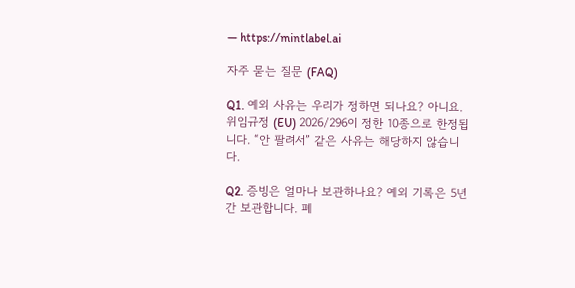— https://mintlabel.ai

자주 묻는 질문 (FAQ)

Q1. 예외 사유는 우리가 정하면 되나요? 아니요. 위임규정 (EU) 2026/296이 정한 10종으로 한정됩니다. “안 팔려서” 같은 사유는 해당하지 않습니다.

Q2. 증빙은 얼마나 보관하나요? 예외 기록은 5년간 보관합니다. 폐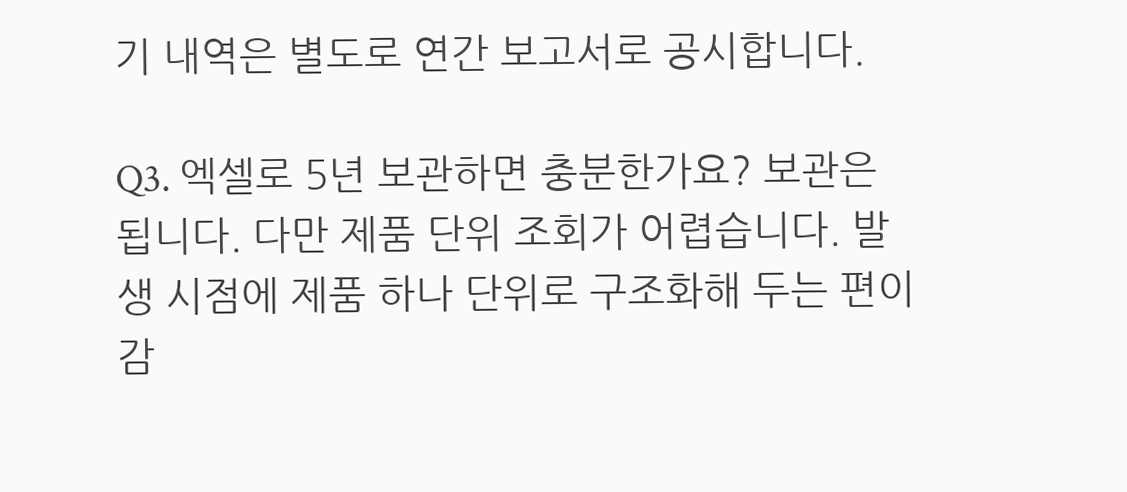기 내역은 별도로 연간 보고서로 공시합니다.

Q3. 엑셀로 5년 보관하면 충분한가요? 보관은 됩니다. 다만 제품 단위 조회가 어렵습니다. 발생 시점에 제품 하나 단위로 구조화해 두는 편이 감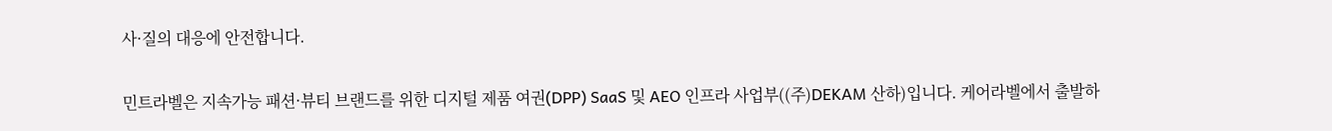사·질의 대응에 안전합니다.

민트라벨은 지속가능 패션·뷰티 브랜드를 위한 디지털 제품 여권(DPP) SaaS 및 AEO 인프라 사업부((주)DEKAM 산하)입니다. 케어라벨에서 출발하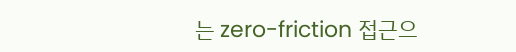는 zero-friction 접근으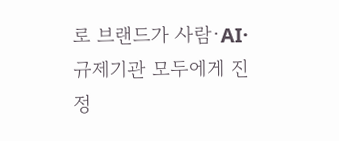로 브랜드가 사람·AI·규제기관 모두에게 진정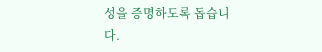성을 증명하도록 돕습니다.